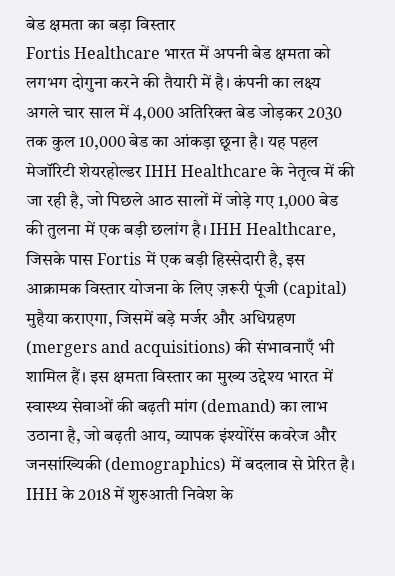बेड क्षमता का बड़ा विस्तार
Fortis Healthcare भारत में अपनी बेड क्षमता को लगभग दोगुना करने की तैयारी में है। कंपनी का लक्ष्य अगले चार साल में 4,000 अतिरिक्त बेड जोड़कर 2030 तक कुल 10,000 बेड का आंकड़ा छूना है। यह पहल मेजॉरिटी शेयरहोल्डर IHH Healthcare के नेतृत्व में की जा रही है, जो पिछले आठ सालों में जोड़े गए 1,000 बेड की तुलना में एक बड़ी छलांग है। IHH Healthcare, जिसके पास Fortis में एक बड़ी हिस्सेदारी है, इस आक्रामक विस्तार योजना के लिए ज़रूरी पूंजी (capital) मुहैया कराएगा, जिसमें बड़े मर्जर और अधिग्रहण (mergers and acquisitions) की संभावनाएँ भी शामिल हैं। इस क्षमता विस्तार का मुख्य उद्देश्य भारत में स्वास्थ्य सेवाओं की बढ़ती मांग (demand) का लाभ उठाना है, जो बढ़ती आय, व्यापक इंश्योरेंस कवरेज और जनसांख्यिकी (demographics) में बदलाव से प्रेरित है। IHH के 2018 में शुरुआती निवेश के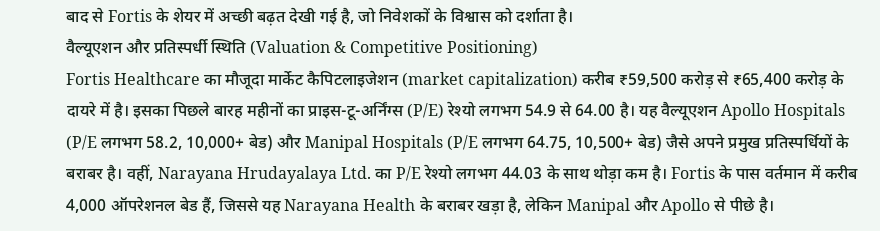बाद से Fortis के शेयर में अच्छी बढ़त देखी गई है, जो निवेशकों के विश्वास को दर्शाता है।
वैल्यूएशन और प्रतिस्पर्धी स्थिति (Valuation & Competitive Positioning)
Fortis Healthcare का मौजूदा मार्केट कैपिटलाइजेशन (market capitalization) करीब ₹59,500 करोड़ से ₹65,400 करोड़ के दायरे में है। इसका पिछले बारह महीनों का प्राइस-टू-अर्निंग्स (P/E) रेश्यो लगभग 54.9 से 64.00 है। यह वैल्यूएशन Apollo Hospitals (P/E लगभग 58.2, 10,000+ बेड) और Manipal Hospitals (P/E लगभग 64.75, 10,500+ बेड) जैसे अपने प्रमुख प्रतिस्पर्धियों के बराबर है। वहीं, Narayana Hrudayalaya Ltd. का P/E रेश्यो लगभग 44.03 के साथ थोड़ा कम है। Fortis के पास वर्तमान में करीब 4,000 ऑपरेशनल बेड हैं, जिससे यह Narayana Health के बराबर खड़ा है, लेकिन Manipal और Apollo से पीछे है।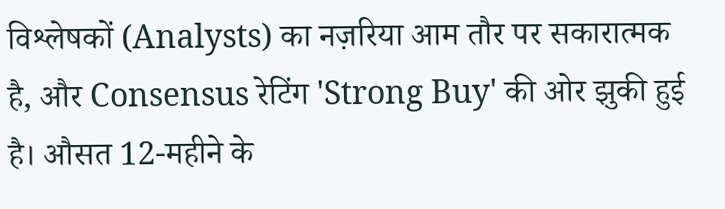विश्लेषकों (Analysts) का नज़रिया आम तौर पर सकारात्मक है, और Consensus रेटिंग 'Strong Buy' की ओर झुकी हुई है। औसत 12-महीने के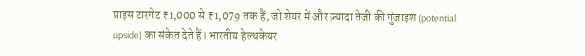प्राइस टारगेट ₹1,000 से ₹1,079 तक हैं, जो शेयर में और ज़्यादा तेजी की गुंजाइश (potential upside) का संकेत देते हैं। भारतीय हेल्थकेयर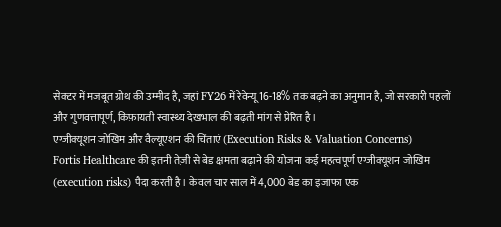सेक्टर में मजबूत ग्रोथ की उम्मीद है, जहां FY26 में रेवेन्यू 16-18% तक बढ़ने का अनुमान है, जो सरकारी पहलों और गुणवत्तापूर्ण, किफ़ायती स्वास्थ्य देखभाल की बढ़ती मांग से प्रेरित है।
एग्जीक्यूशन जोखिम और वैल्यूएशन की चिंताएं (Execution Risks & Valuation Concerns)
Fortis Healthcare की इतनी तेज़ी से बेड क्षमता बढ़ाने की योजना कई महत्वपूर्ण एग्जीक्यूशन जोखिम (execution risks) पैदा करती है। केवल चार साल में 4,000 बेड का इजाफा एक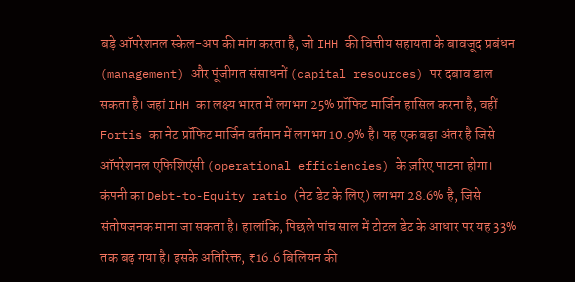बड़े ऑपरेशनल स्केल-अप की मांग करता है, जो IHH की वित्तीय सहायता के बावजूद प्रबंधन (management) और पूंजीगत संसाधनों (capital resources) पर दबाव डाल सकता है। जहां IHH का लक्ष्य भारत में लगभग 25% प्रॉफिट मार्जिन हासिल करना है, वहीं Fortis का नेट प्रॉफिट मार्जिन वर्तमान में लगभग 10.9% है। यह एक बड़ा अंतर है जिसे ऑपरेशनल एफिशिएंसी (operational efficiencies) के ज़रिए पाटना होगा। कंपनी का Debt-to-Equity ratio (नेट डेट के लिए) लगभग 28.6% है, जिसे संतोषजनक माना जा सकता है। हालांकि, पिछले पांच साल में टोटल डेट के आधार पर यह 33% तक बढ़ गया है। इसके अतिरिक्त, ₹16.6 बिलियन की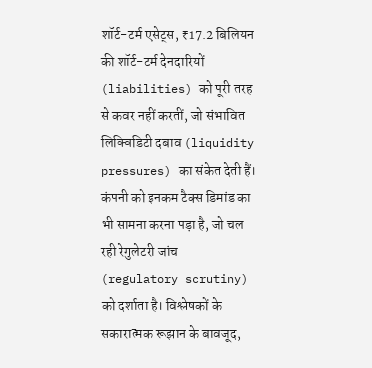शॉर्ट-टर्म एसेट्स, ₹17.2 बिलियन की शॉर्ट-टर्म देनदारियों (liabilities) को पूरी तरह से कवर नहीं करतीं, जो संभावित लिक्विडिटी दबाव (liquidity pressures) का संकेत देती हैं। कंपनी को इनकम टैक्स डिमांड का भी सामना करना पड़ा है, जो चल रही रेगुलेटरी जांच (regulatory scrutiny) को दर्शाता है। विश्लेषकों के सकारात्मक रूझान के बावजूद,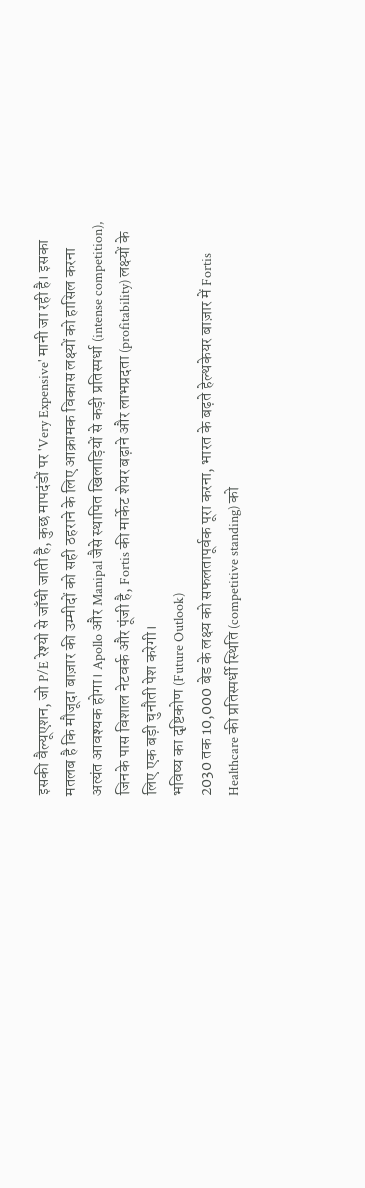इसकी वैल्यूएशन, जो P/E रेश्यो से जाँची जाती है, कुछ मापदंडों पर 'Very Expensive' मानी जा रही है। इसका मतलब है कि मौजूदा बाज़ार की उम्मीदों को सही ठहराने के लिए आक्रामक विकास लक्ष्यों को हासिल करना अत्यंत आवश्यक होगा। Apollo और Manipal जैसे स्थापित खिलाड़ियों से कड़ी प्रतिस्पर्धा (intense competition), जिनके पास विशाल नेटवर्क और पूंजी है, Fortis की मार्केट शेयर बढ़ाने और लाभप्रदता (profitability) लक्ष्यों के लिए एक बड़ी चुनौती पेश करेगी।
भविष्य का दृष्टिकोण (Future Outlook)
2030 तक 10,000 बेड के लक्ष्य को सफलतापूर्वक पूरा करना, भारत के बढ़ते हेल्थकेयर बाज़ार में Fortis Healthcare की प्रतिस्पर्धी स्थिति (competitive standing) को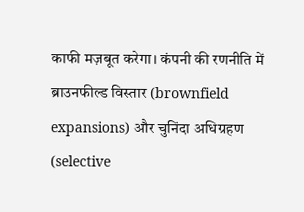काफी मज़बूत करेगा। कंपनी की रणनीति में ब्राउनफील्ड विस्तार (brownfield expansions) और चुनिंदा अधिग्रहण (selective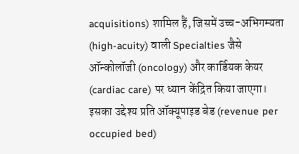acquisitions) शामिल हैं, जिसमें उच्च-अभिगम्यता (high-acuity) वाली Specialties जैसे ऑन्कोलॉजी (oncology) और कार्डियक केयर (cardiac care) पर ध्यान केंद्रित किया जाएगा। इसका उद्देश्य प्रति ऑक्यूपाइड बेड (revenue per occupied bed)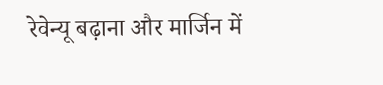रेवेन्यू बढ़ाना और मार्जिन में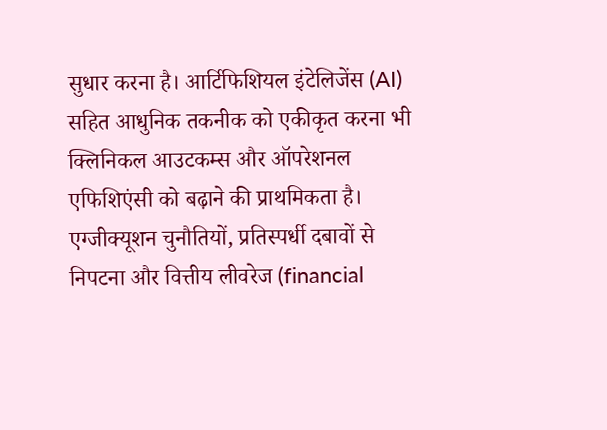सुधार करना है। आर्टिफिशियल इंटेलिजेंस (AI) सहित आधुनिक तकनीक को एकीकृत करना भी क्लिनिकल आउटकम्स और ऑपरेशनल एफिशिएंसी को बढ़ाने की प्राथमिकता है। एग्जीक्यूशन चुनौतियों, प्रतिस्पर्धी दबावों से निपटना और वित्तीय लीवरेज (financial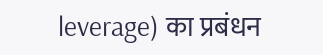leverage) का प्रबंधन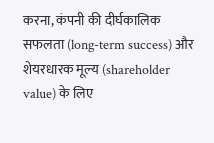करना, कंपनी की दीर्घकालिक सफलता (long-term success) और शेयरधारक मूल्य (shareholder value) के लिए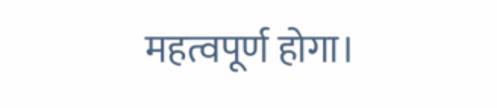महत्वपूर्ण होगा।